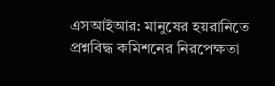এসআইআর: মানুষের হয়রানিতে প্রশ্নবিদ্ধ কমিশনের নিরপেক্ষতা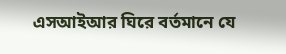এসআইআর ঘিরে বর্তমানে যে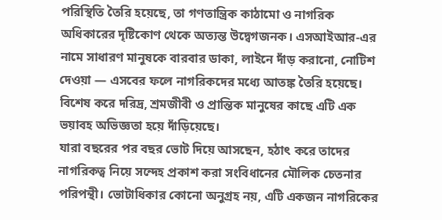পরিস্থিতি তৈরি হয়েছে, তা গণতান্ত্রিক কাঠামো ও নাগরিক অধিকারের দৃষ্টিকোণ থেকে অত্যন্ত উদ্বেগজনক। এসআইআর-এর নামে সাধারণ মানুষকে বারবার ডাকা, লাইনে দাঁড় করানো, নোটিশ দেওয়া — এসবের ফলে নাগরিকদের মধ্যে আতঙ্ক তৈরি হয়েছে। বিশেষ করে দরিদ্র, শ্রমজীবী ও প্রান্তিক মানুষের কাছে এটি এক ভয়াবহ অভিজ্ঞতা হয়ে দাঁড়িয়েছে।
যারা বছরের পর বছর ভোট দিয়ে আসছেন, হঠাৎ করে তাদের নাগরিকত্ব নিয়ে সন্দেহ প্রকাশ করা সংবিধানের মৌলিক চেতনার পরিপন্থী। ভোটাধিকার কোনো অনুগ্রহ নয়, এটি একজন নাগরিকের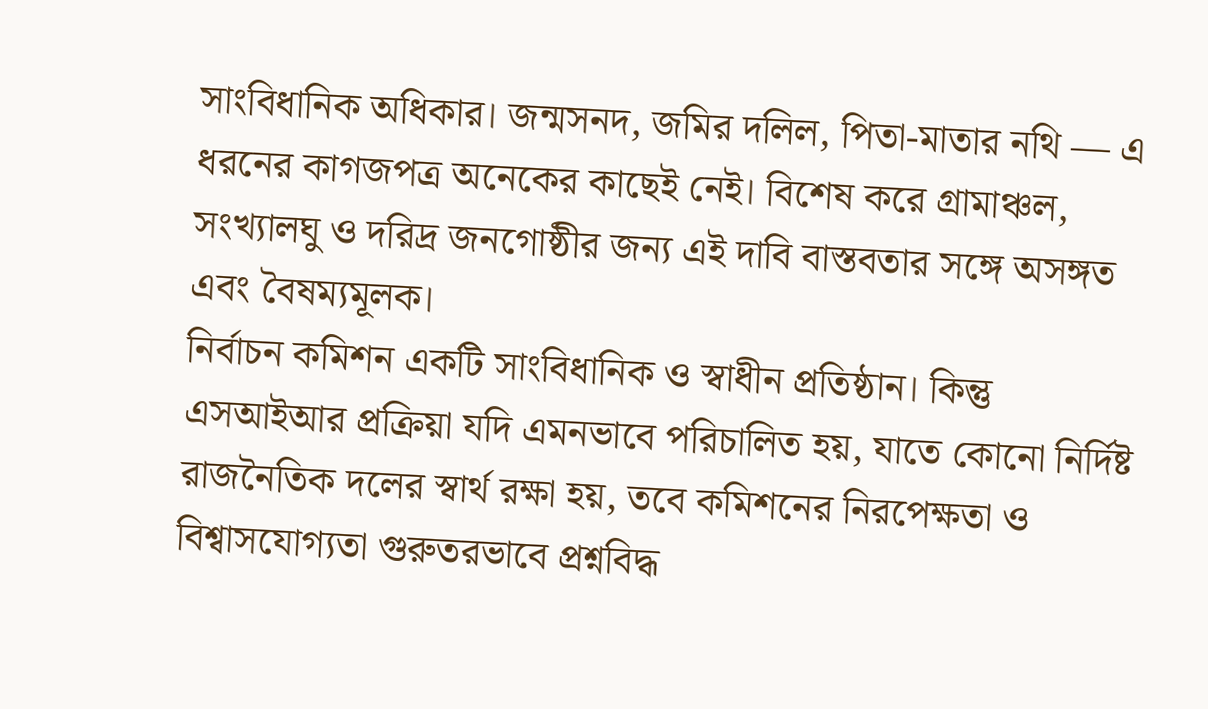সাংবিধানিক অধিকার। জন্মসনদ, জমির দলিল, পিতা-মাতার নথি — এ ধরনের কাগজপত্র অনেকের কাছেই নেই। বিশেষ করে গ্রামাঞ্চল, সংখ্যালঘু ও দরিদ্র জনগোষ্ঠীর জন্য এই দাবি বাস্তবতার সঙ্গে অসঙ্গত এবং বৈষম্যমূলক।
নির্বাচন কমিশন একটি সাংবিধানিক ও স্বাধীন প্রতিষ্ঠান। কিন্তু এসআইআর প্রক্রিয়া যদি এমনভাবে পরিচালিত হয়, যাতে কোনো নির্দিষ্ট রাজনৈতিক দলের স্বার্থ রক্ষা হয়, তবে কমিশনের নিরপেক্ষতা ও বিশ্বাসযোগ্যতা গুরুতরভাবে প্রশ্নবিদ্ধ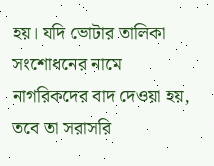হয়। যদি ভোটার তালিকা সংশোধনের নামে নাগরিকদের বাদ দেওয়া হয়, তবে তা সরাসরি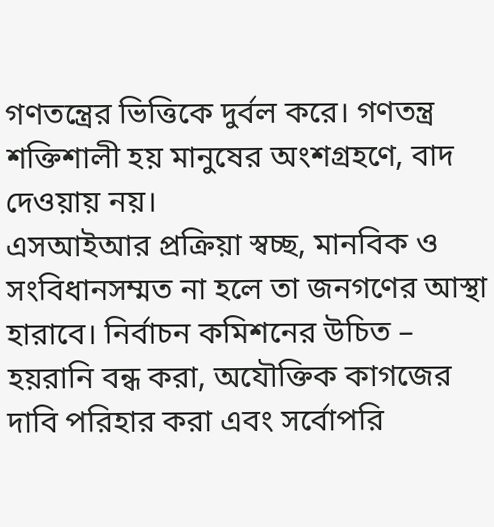গণতন্ত্রের ভিত্তিকে দুর্বল করে। গণতন্ত্র শক্তিশালী হয় মানুষের অংশগ্রহণে, বাদ দেওয়ায় নয়।
এসআইআর প্রক্রিয়া স্বচ্ছ, মানবিক ও সংবিধানসম্মত না হলে তা জনগণের আস্থা হারাবে। নির্বাচন কমিশনের উচিত – হয়রানি বন্ধ করা, অযৌক্তিক কাগজের দাবি পরিহার করা এবং সর্বোপরি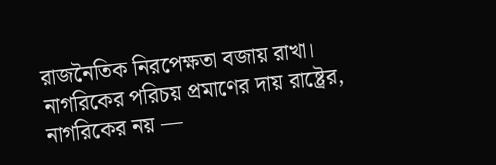রাজনৈতিক নিরপেক্ষতা বজায় রাখা। নাগরিকের পরিচয় প্রমাণের দায় রাষ্ট্রের, নাগরিকের নয় —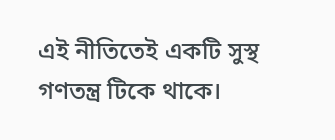এই নীতিতেই একটি সুস্থ গণতন্ত্র টিকে থাকে।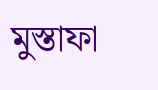মুস্তাফা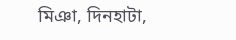মিঞা, দিনহাটা,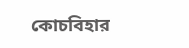কোচবিহার